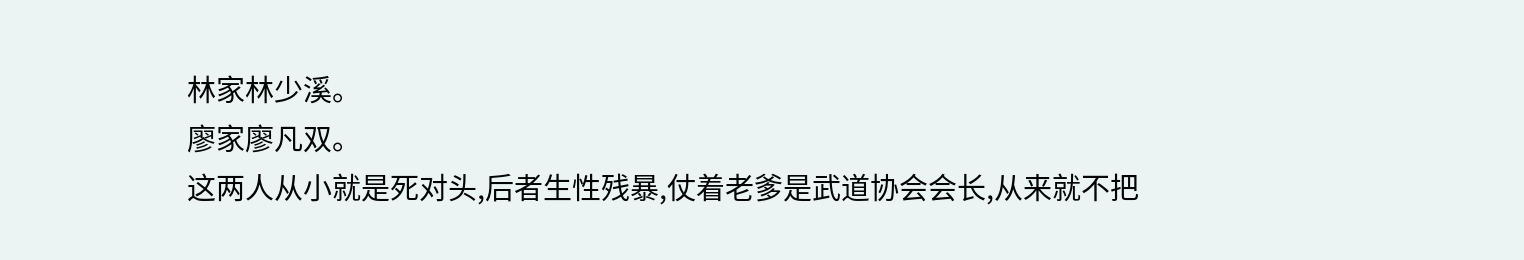林家林少溪。
廖家廖凡双。
这两人从小就是死对头,后者生性残暴,仗着老爹是武道协会会长,从来就不把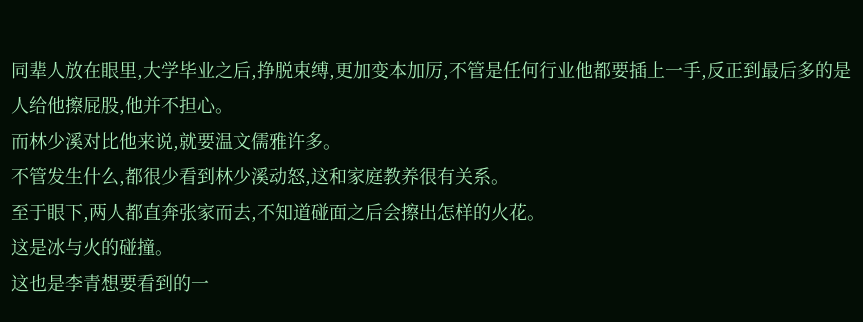同辈人放在眼里,大学毕业之后,挣脱束缚,更加变本加厉,不管是任何行业他都要插上一手,反正到最后多的是人给他擦屁股,他并不担心。
而林少溪对比他来说,就要温文儒雅许多。
不管发生什么,都很少看到林少溪动怒,这和家庭教养很有关系。
至于眼下,两人都直奔张家而去,不知道碰面之后会擦出怎样的火花。
这是冰与火的碰撞。
这也是李青想要看到的一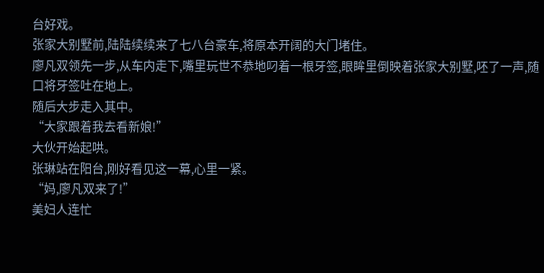台好戏。
张家大别墅前,陆陆续续来了七八台豪车,将原本开阔的大门堵住。
廖凡双领先一步,从车内走下,嘴里玩世不恭地叼着一根牙签,眼眸里倒映着张家大别墅,呸了一声,随口将牙签吐在地上。
随后大步走入其中。
“大家跟着我去看新娘!”
大伙开始起哄。
张琳站在阳台,刚好看见这一幕,心里一紧。
“妈,廖凡双来了!”
美妇人连忙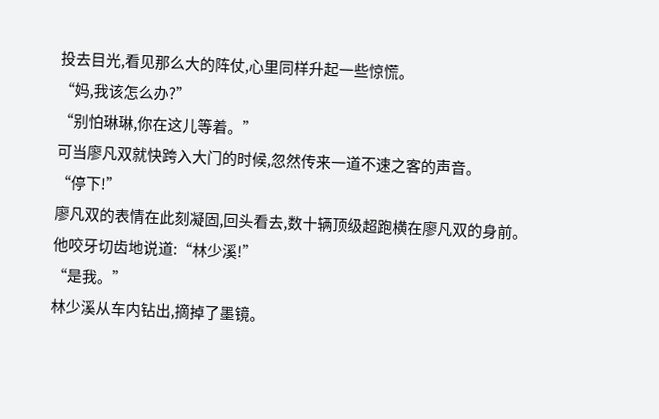投去目光,看见那么大的阵仗,心里同样升起一些惊慌。
“妈,我该怎么办?”
“别怕琳琳,你在这儿等着。”
可当廖凡双就快跨入大门的时候,忽然传来一道不速之客的声音。
“停下!”
廖凡双的表情在此刻凝固,回头看去,数十辆顶级超跑横在廖凡双的身前。
他咬牙切齿地说道:“林少溪!”
“是我。”
林少溪从车内钻出,摘掉了墨镜。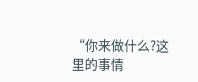“你来做什么?这里的事情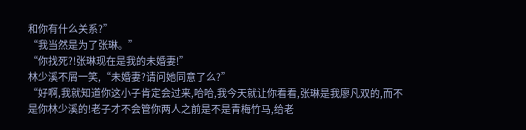和你有什么关系?”
“我当然是为了张琳。”
“你找死?!张琳现在是我的未婚妻!”
林少溪不屑一笑,“未婚妻?请问她同意了么?”
“好啊,我就知道你这小子肯定会过来,哈哈,我今天就让你看看,张琳是我廖凡双的,而不是你林少溪的!老子才不会管你两人之前是不是青梅竹马,给老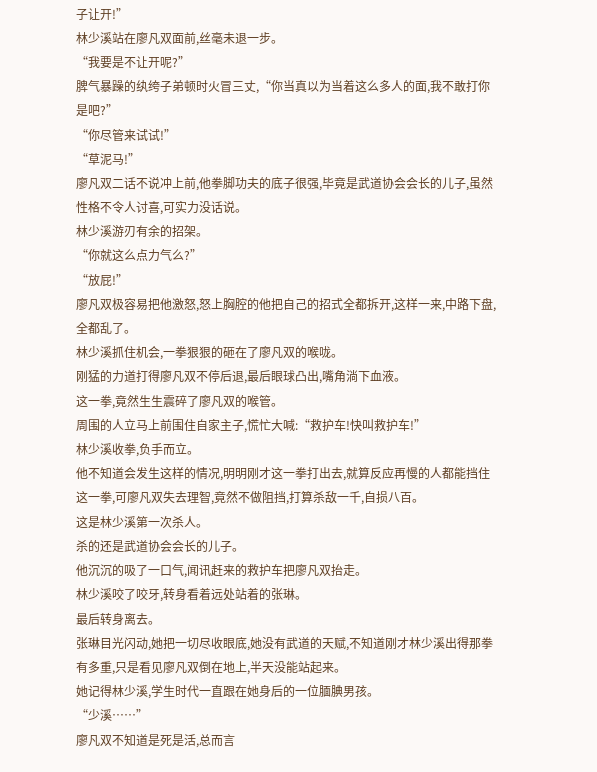子让开!”
林少溪站在廖凡双面前,丝毫未退一步。
“我要是不让开呢?”
脾气暴躁的纨绔子弟顿时火冒三丈,“你当真以为当着这么多人的面,我不敢打你是吧?”
“你尽管来试试!”
“草泥马!”
廖凡双二话不说冲上前,他拳脚功夫的底子很强,毕竟是武道协会会长的儿子,虽然性格不令人讨喜,可实力没话说。
林少溪游刃有余的招架。
“你就这么点力气么?”
“放屁!”
廖凡双极容易把他激怒,怒上胸腔的他把自己的招式全都拆开,这样一来,中路下盘,全都乱了。
林少溪抓住机会,一拳狠狠的砸在了廖凡双的喉咙。
刚猛的力道打得廖凡双不停后退,最后眼球凸出,嘴角淌下血液。
这一拳,竟然生生震碎了廖凡双的喉管。
周围的人立马上前围住自家主子,慌忙大喊:“救护车!快叫救护车!”
林少溪收拳,负手而立。
他不知道会发生这样的情况,明明刚才这一拳打出去,就算反应再慢的人都能挡住这一拳,可廖凡双失去理智,竟然不做阻挡,打算杀敌一千,自损八百。
这是林少溪第一次杀人。
杀的还是武道协会会长的儿子。
他沉沉的吸了一口气,闻讯赶来的救护车把廖凡双抬走。
林少溪咬了咬牙,转身看着远处站着的张琳。
最后转身离去。
张琳目光闪动,她把一切尽收眼底,她没有武道的天赋,不知道刚才林少溪出得那拳有多重,只是看见廖凡双倒在地上,半天没能站起来。
她记得林少溪,学生时代一直跟在她身后的一位腼腆男孩。
“少溪……”
廖凡双不知道是死是活,总而言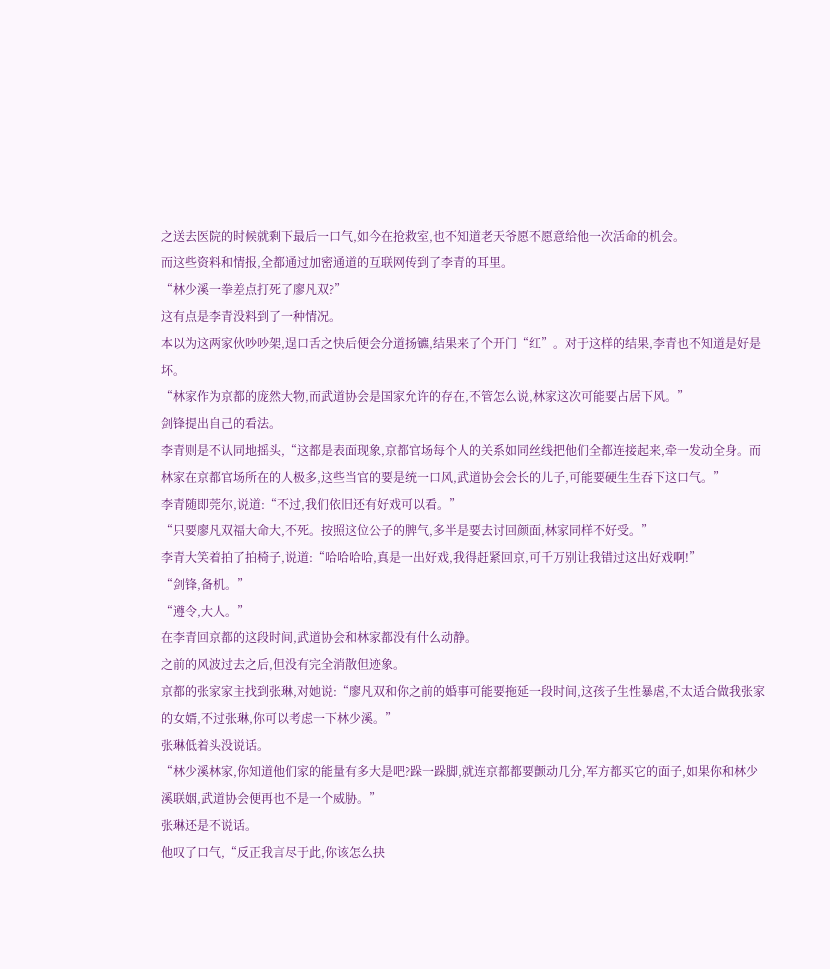之送去医院的时候就剩下最后一口气,如今在抢救室,也不知道老天爷愿不愿意给他一次活命的机会。
而这些资料和情报,全都通过加密通道的互联网传到了李青的耳里。
“林少溪一拳差点打死了廖凡双?”
这有点是李青没料到了一种情况。
本以为这两家伙吵吵架,逞口舌之快后便会分道扬镳,结果来了个开门“红”。对于这样的结果,李青也不知道是好是坏。
“林家作为京都的庞然大物,而武道协会是国家允许的存在,不管怎么说,林家这次可能要占居下风。”
剑锋提出自己的看法。
李青则是不认同地摇头,“这都是表面现象,京都官场每个人的关系如同丝线把他们全都连接起来,牵一发动全身。而林家在京都官场所在的人极多,这些当官的要是统一口风,武道协会会长的儿子,可能要硬生生吞下这口气。”
李青随即莞尔,说道:“不过,我们依旧还有好戏可以看。”
“只要廖凡双福大命大,不死。按照这位公子的脾气,多半是要去讨回颜面,林家同样不好受。”
李青大笑着拍了拍椅子,说道:“哈哈哈哈,真是一出好戏,我得赶紧回京,可千万别让我错过这出好戏啊!”
“剑锋,备机。”
“遵令,大人。”
在李青回京都的这段时间,武道协会和林家都没有什么动静。
之前的风波过去之后,但没有完全消散但迹象。
京都的张家家主找到张琳,对她说:“廖凡双和你之前的婚事可能要拖延一段时间,这孩子生性暴虐,不太适合做我张家的女婿,不过张琳,你可以考虑一下林少溪。”
张琳低着头没说话。
“林少溪林家,你知道他们家的能量有多大是吧?跺一跺脚,就连京都都要颤动几分,军方都买它的面子,如果你和林少溪联姻,武道协会便再也不是一个威胁。”
张琳还是不说话。
他叹了口气,“反正我言尽于此,你该怎么抉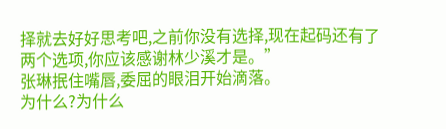择就去好好思考吧,之前你没有选择,现在起码还有了两个选项,你应该感谢林少溪才是。”
张琳抿住嘴唇,委屈的眼泪开始滴落。
为什么?为什么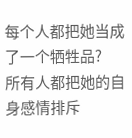每个人都把她当成了一个牺牲品?
所有人都把她的自身感情排斥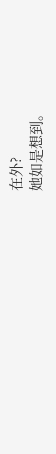在外?
她如是想到。